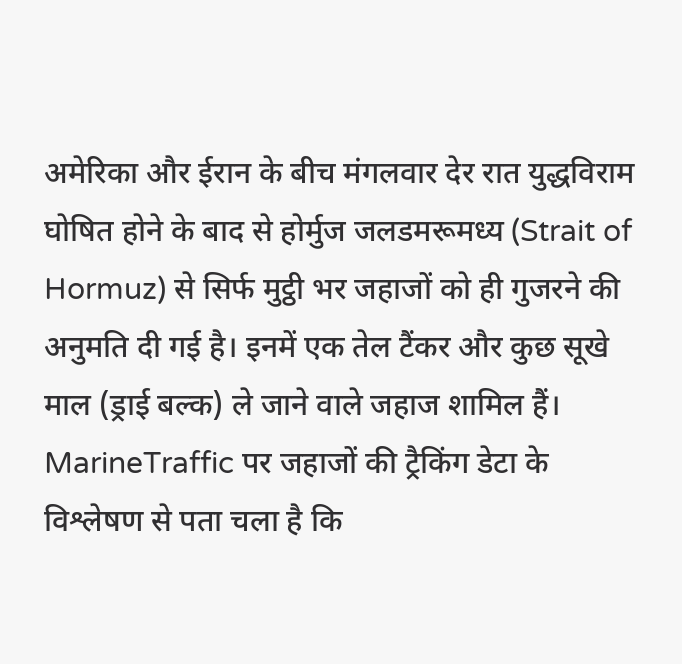अमेरिका और ईरान के बीच मंगलवार देर रात युद्धविराम घोषित होने के बाद से होर्मुज जलडमरूमध्य (Strait of Hormuz) से सिर्फ मुट्ठी भर जहाजों को ही गुजरने की अनुमति दी गई है। इनमें एक तेल टैंकर और कुछ सूखे माल (ड्राई बल्क) ले जाने वाले जहाज शामिल हैं। MarineTraffic पर जहाजों की ट्रैकिंग डेटा के विश्लेषण से पता चला है कि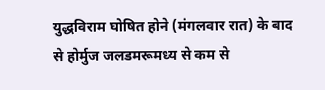युद्धविराम घोषित होने (मंगलवार रात) के बाद से होर्मुज जलडमरूमध्य से कम से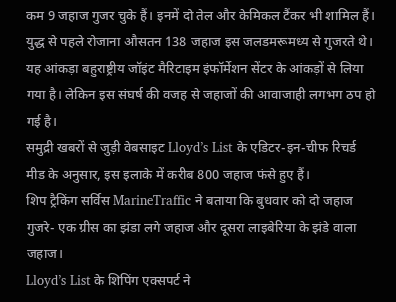कम 9 जहाज गुजर चुके हैं। इनमें दो तेल और केमिकल टैंकर भी शामिल हैं।
युद्ध से पहले रोजाना औसतन 138 जहाज इस जलडमरूमध्य से गुजरते थे। यह आंकड़ा बहुराष्ट्रीय जॉइंट मैरिटाइम इंफॉर्मेशन सेंटर के आंकड़ों से लिया गया है। लेकिन इस संघर्ष की वजह से जहाजों की आवाजाही लगभग ठप हो गई है।
समुद्री खबरों से जुड़ी वेबसाइट Lloyd’s List के एडिटर-इन-चीफ रिचर्ड मीड के अनुसार, इस इलाके में करीब 800 जहाज फंसे हुए हैं।
शिप ट्रैकिंग सर्विस MarineTraffic ने बताया कि बुधवार को दो जहाज गुजरे- एक ग्रीस का झंडा लगे जहाज और दूसरा लाइबेरिया के झंडे वाला जहाज।
Lloyd’s List के शिपिंग एक्सपर्ट ने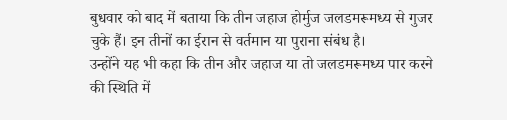बुधवार को बाद में बताया कि तीन जहाज होर्मुज जलडमरूमध्य से गुजर चुके हैं। इन तीनों का ईरान से वर्तमान या पुराना संबंध है।
उन्होंने यह भी कहा कि तीन और जहाज या तो जलडमरूमध्य पार करने की स्थिति में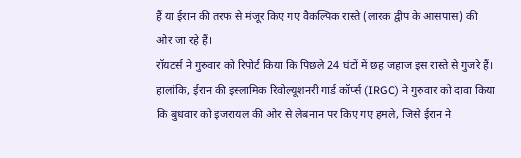हैं या ईरान की तरफ से मंजूर किए गए वैकल्पिक रास्ते (लारक द्वीप के आसपास) की ओर जा रहे हैं।
रॉयटर्स ने गुरुवार को रिपोर्ट किया कि पिछले 24 घंटों में छह जहाज इस रास्ते से गुजरे हैं।
हालांकि, ईरान की इस्लामिक रिवोल्यूशनरी गार्ड कॉर्प्स (IRGC) ने गुरुवार को दावा किया कि बुधवार को इजरायल की ओर से लेबनान पर किए गए हमले, जिसे ईरान ने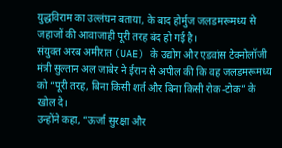युद्धविराम का उल्लंघन बताया, के बाद होर्मुज जलडमरूमध्य से जहाजों की आवाजाही पूरी तरह बंद हो गई है।
संयुक्त अरब अमीरात (UAE) के उद्योग और एडवांस टेक्नोलॉजी मंत्री सुल्तान अल जाबेर ने ईरान से अपील की कि वह जलडमरूमध्य को “पूरी तरह, बिना किसी शर्त और बिना किसी रोक-टोक” के खोल दे।
उन्होंने कहा, “ऊर्जा सुरक्षा और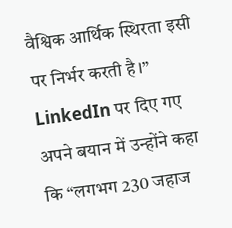वैश्विक आर्थिक स्थिरता इसी पर निर्भर करती है।” LinkedIn पर दिए गए अपने बयान में उन्होंने कहा कि “लगभग 230 जहाज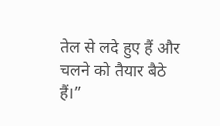तेल से लदे हुए हैं और चलने को तैयार बैठे हैं।”